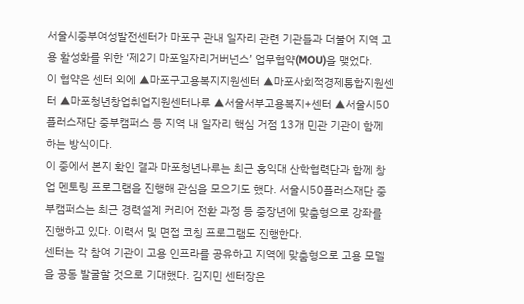서울시중부여성발전센터가 마포구 관내 일자리 관련 기관들과 더불어 지역 고용 활성화를 위한 ‘제2기 마포일자리거버넌스’ 업무협약(MOU)을 맺었다.
이 협약은 센터 외에 ▲마포구고용복지지원센터 ▲마포사회적경제통합지원센터 ▲마포청년창업취업지원센터나루 ▲서울서부고용복지+센터 ▲서울시50플러스재단 중부캠퍼스 등 지역 내 일자리 핵심 거점 13개 민관 기관이 함께 하는 방식이다.
이 중에서 본지 확인 결과 마포청년나루는 최근 홍익대 산학협력단과 함께 창업 멘토링 프로그램을 진행해 관심을 모으기도 했다. 서울시50플러스재단 중부캠퍼스는 최근 경력설계 커리어 전환 과정 등 중장년에 맞춤형으로 강좌를 진행하고 있다. 이력서 및 면접 코칭 프로그램도 진행한다.
센터는 각 참여 기관이 고용 인프라를 공유하고 지역에 맞춤형으로 고용 모델을 공동 발굴할 것으로 기대했다. 김지민 센터장은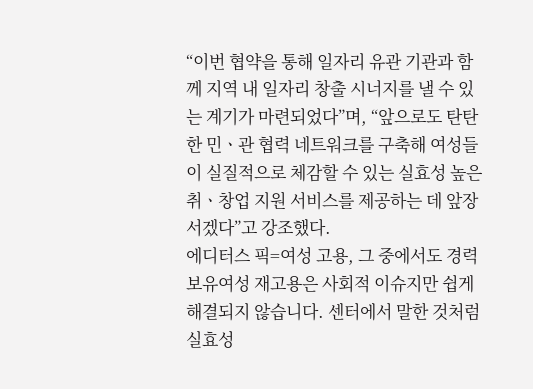“이번 협약을 통해 일자리 유관 기관과 함께 지역 내 일자리 창출 시너지를 낼 수 있는 계기가 마련되었다”며, “앞으로도 탄탄한 민ㆍ관 협력 네트워크를 구축해 여성들이 실질적으로 체감할 수 있는 실효성 높은 취ㆍ창업 지원 서비스를 제공하는 데 앞장서겠다”고 강조했다.
에디터스 픽=여성 고용, 그 중에서도 경력보유여성 재고용은 사회적 이슈지만 쉽게 해결되지 않습니다. 센터에서 말한 것처럼 실효성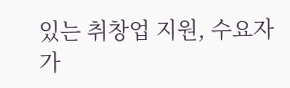있는 취창업 지원, 수요자가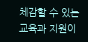체감할 수 있는 교육과 지원이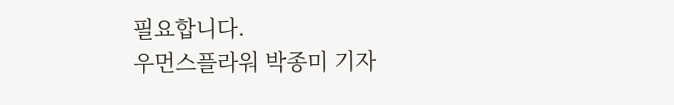필요합니다.
우먼스플라워 박종미 기자